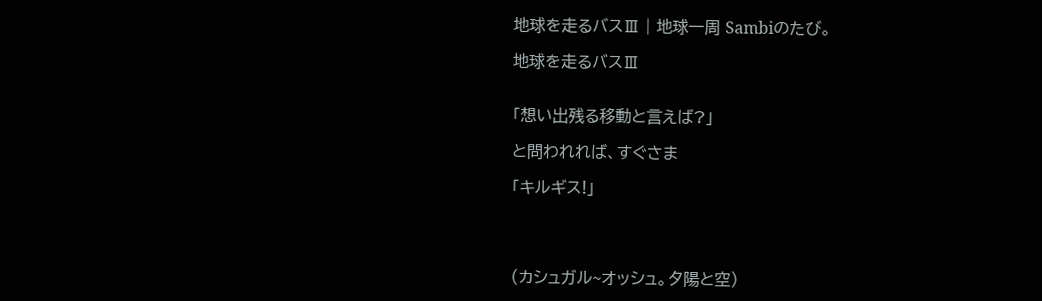地球を走るバスⅢ | 地球一周 Sambiのたび。

地球を走るバスⅢ


「想い出残る移動と言えば?」

と問われれば、すぐさま

「キルギス!」




(カシュガル~オッシュ。夕陽と空)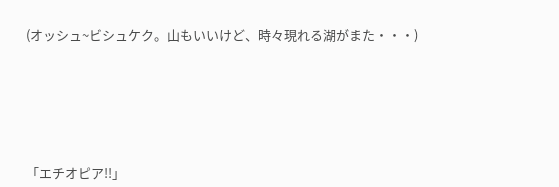(オッシュ~ビシュケク。山もいいけど、時々現れる湖がまた・・・)







「エチオピア!!」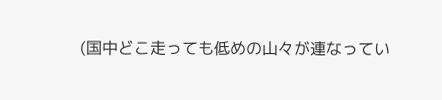(国中どこ走っても低めの山々が連なってい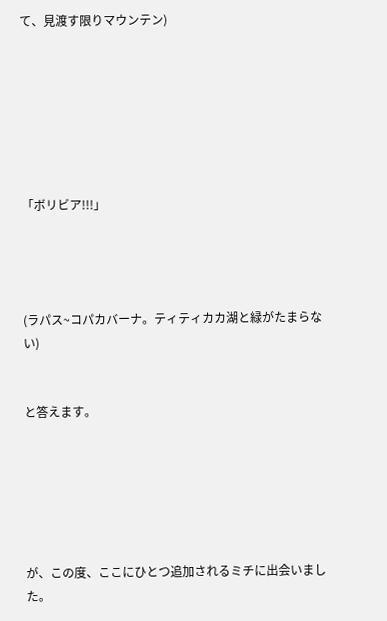て、見渡す限りマウンテン)







「ボリビア!!!」




(ラパス~コパカバーナ。ティティカカ湖と緑がたまらない)


と答えます。






が、この度、ここにひとつ追加されるミチに出会いました。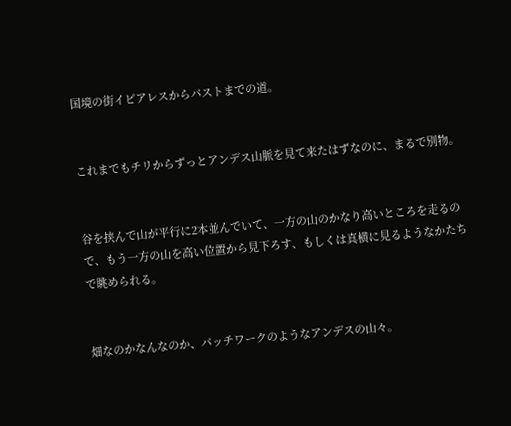国境の街イピアレスからパストまでの道。


これまでもチリからずっとアンデス山脈を見て来たはずなのに、まるで別物。


谷を挟んで山が平行に2本並んでいて、一方の山のかなり高いところを走るので、もう一方の山を高い位置から見下ろす、もしくは真横に見るようなかたちで眺められる。


畑なのかなんなのか、パッチワークのようなアンデスの山々。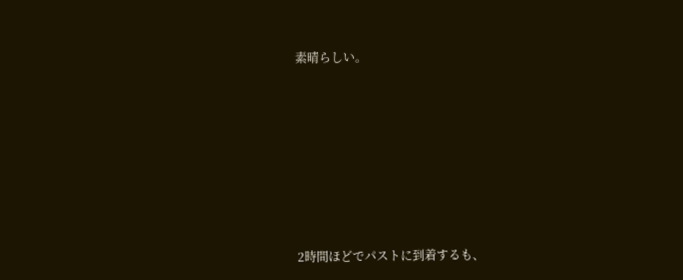素晴らしい。








2時間ほどでパストに到着するも、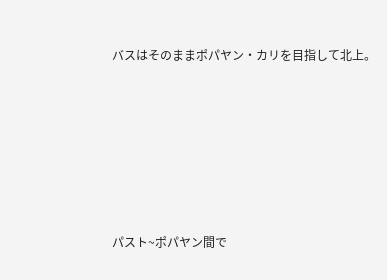バスはそのままポパヤン・カリを目指して北上。






パスト~ポパヤン間で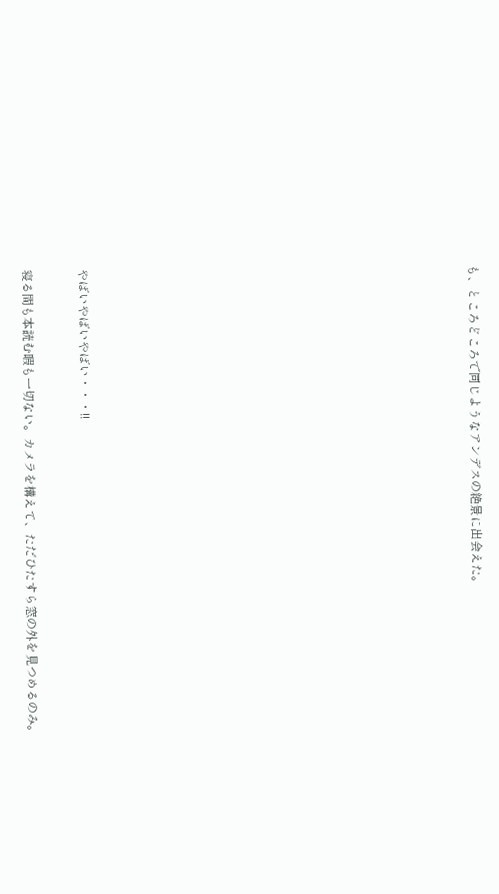も、ところどころで同じようなアンデスの絶景に出会えた。




















やばいやばいやばい・・・!!


寝る間も本読む暇も一切ない。カメラを構えて、ただひたすら窓の外を見つめるのみ。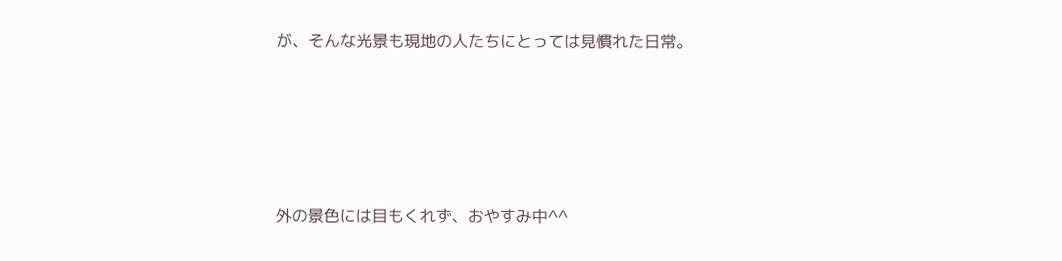が、そんな光景も現地の人たちにとっては見慣れた日常。





外の景色には目もくれず、おやすみ中^^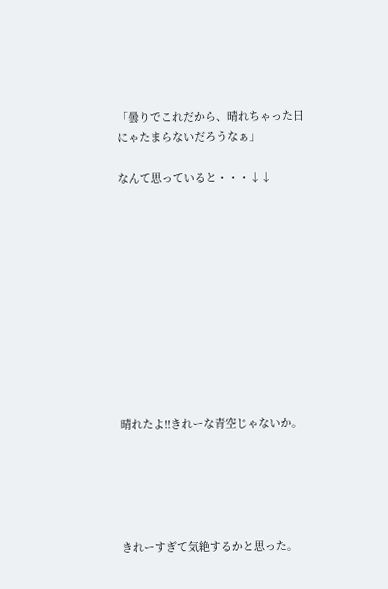「曇りでこれだから、晴れちゃった日にゃたまらないだろうなぁ」

なんて思っていると・・・↓↓











晴れたよ!!きれーな青空じゃないか。





きれーすぎて気絶するかと思った。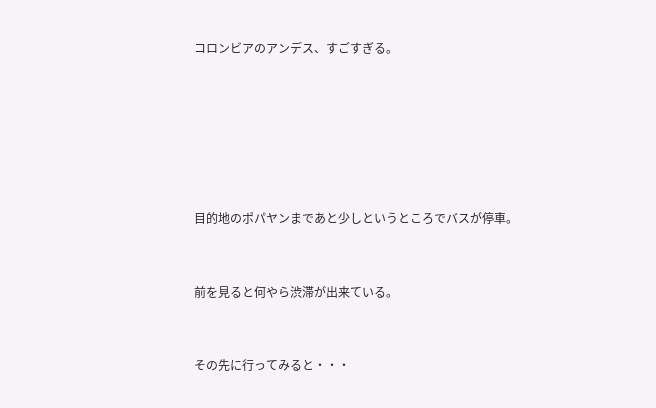コロンビアのアンデス、すごすぎる。






目的地のポパヤンまであと少しというところでバスが停車。


前を見ると何やら渋滞が出来ている。


その先に行ってみると・・・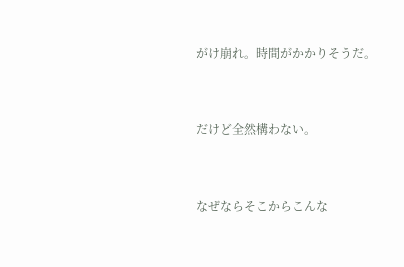がけ崩れ。時間がかかりそうだ。


だけど全然構わない。


なぜならそこからこんな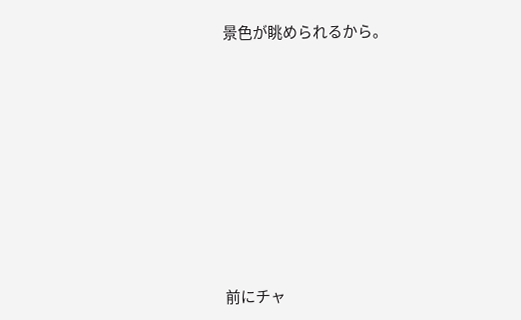景色が眺められるから。










前にチャ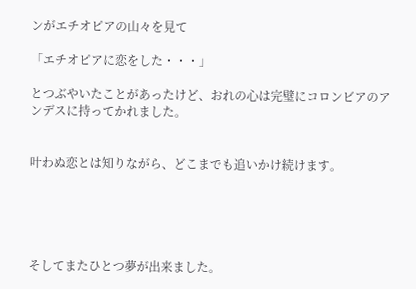ンがエチオピアの山々を見て

「エチオピアに恋をした・・・」

とつぶやいたことがあったけど、おれの心は完璧にコロンビアのアンデスに持ってかれました。


叶わぬ恋とは知りながら、どこまでも追いかけ続けます。





そしてまたひとつ夢が出来ました。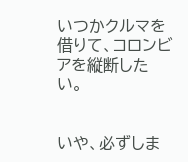いつかクルマを借りて、コロンビアを縦断したい。


いや、必ずしま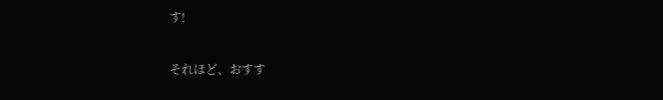す!


それほど、おすす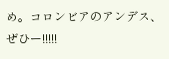め。コロンビアのアンデス、ぜひー!!!!!